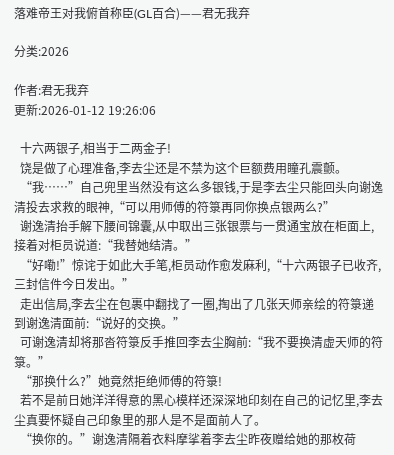落难帝王对我俯首称臣(GL百合)——君无我弃

分类:2026

作者:君无我弃
更新:2026-01-12 19:26:06

  十六两银子,相当于二两金子!
  饶是做了心理准备,李去尘还是不禁为这个巨额费用瞳孔震颤。
  “我……”自己兜里当然没有这么多银钱,于是李去尘只能回头向谢逸清投去求救的眼神,“可以用师傅的符箓再同你换点银两么?”
  谢逸清抬手解下腰间锦囊,从中取出三张银票与一贯通宝放在柜面上,接着对柜员说道:“我替她结清。”
  “好嘞!”惊诧于如此大手笔,柜员动作愈发麻利,“十六两银子已收齐,三封信件今日发出。”
  走出信局,李去尘在包裹中翻找了一圈,掏出了几张天师亲绘的符箓递到谢逸清面前:“说好的交换。”
  可谢逸清却将那沓符箓反手推回李去尘胸前:“我不要换清虚天师的符箓。”
  “那换什么?”她竟然拒绝师傅的符箓!
  若不是前日她洋洋得意的黑心模样还深深地印刻在自己的记忆里,李去尘真要怀疑自己印象里的那人是不是面前人了。
  “换你的。”谢逸清隔着衣料摩挲着李去尘昨夜赠给她的那枚荷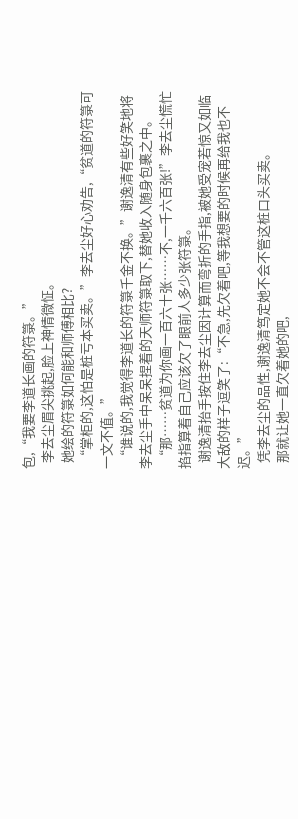包,“我要李道长画的符箓。”
  李去尘眉尖挑起,脸上神情微怔。
  她绘的符箓如何能和师傅相比?
  “掌柜的,这怕是桩亏本买卖。”李去尘好心劝告,“贫道的符箓可一文不值。”
  “谁说的,我觉得李道长的符箓千金不换。”谢逸清有些好笑地将李去尘手中呆呆捏着的天师符箓取下,替她收入随身包裹之中。
  “那……贫道为你画一百六十张……不,一千六百张!”李去尘慌忙掐指算着自己应该欠了眼前人多少张符箓。
  谢逸清抬手按住李去尘因计算而弯折的手指,被她受宠若惊又如临大敌的样子逗笑了:“不急,先欠着吧,等我想要的时候再给我也不迟。”
  凭李去尘的品性,谢逸清笃定她不会不管这桩口头买卖。
  那就让她一直欠着她的吧,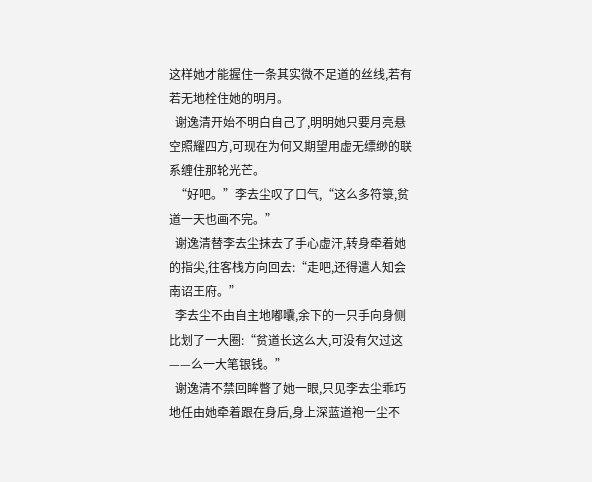这样她才能握住一条其实微不足道的丝线,若有若无地栓住她的明月。
  谢逸清开始不明白自己了,明明她只要月亮悬空照耀四方,可现在为何又期望用虚无缥缈的联系缠住那轮光芒。
  “好吧。”李去尘叹了口气,“这么多符箓,贫道一天也画不完。”
  谢逸清替李去尘抹去了手心虚汗,转身牵着她的指尖,往客栈方向回去:“走吧,还得遣人知会南诏王府。”
  李去尘不由自主地嘟囔,余下的一只手向身侧比划了一大圈:“贫道长这么大,可没有欠过这——么一大笔银钱。”
  谢逸清不禁回眸瞥了她一眼,只见李去尘乖巧地任由她牵着跟在身后,身上深蓝道袍一尘不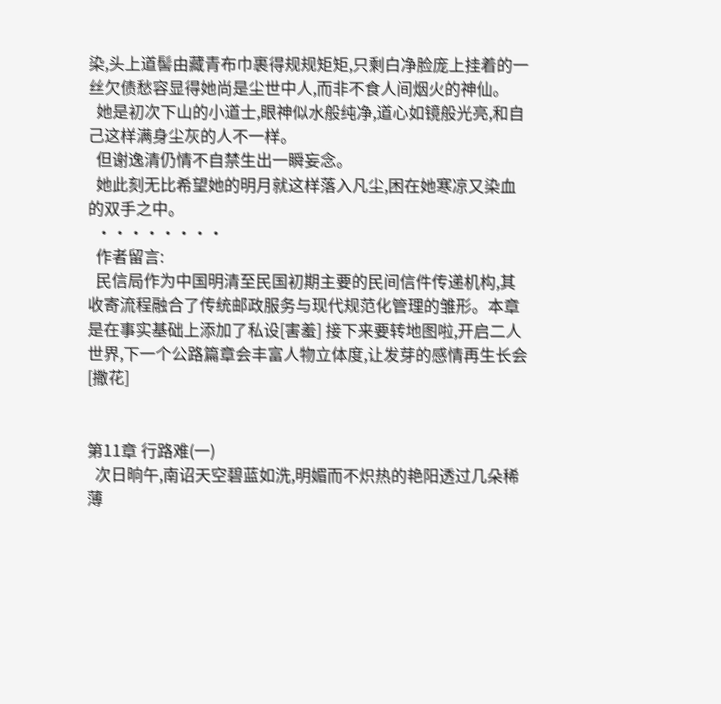染,头上道髻由藏青布巾裹得规规矩矩,只剩白净脸庞上挂着的一丝欠债愁容显得她尚是尘世中人,而非不食人间烟火的神仙。
  她是初次下山的小道士,眼神似水般纯净,道心如镜般光亮,和自己这样满身尘灰的人不一样。
  但谢逸清仍情不自禁生出一瞬妄念。
  她此刻无比希望她的明月就这样落入凡尘,困在她寒凉又染血的双手之中。
  ••••••••
  作者留言:
  民信局作为中国明清至民国初期主要的民间信件传递机构,其收寄流程融合了传统邮政服务与现代规范化管理的雏形。本章是在事实基础上添加了私设[害羞] 接下来要转地图啦,开启二人世界,下一个公路篇章会丰富人物立体度,让发芽的感情再生长会[撒花]


第11章 行路难(一)
  次日晌午,南诏天空碧蓝如洗,明媚而不炽热的艳阳透过几朵稀薄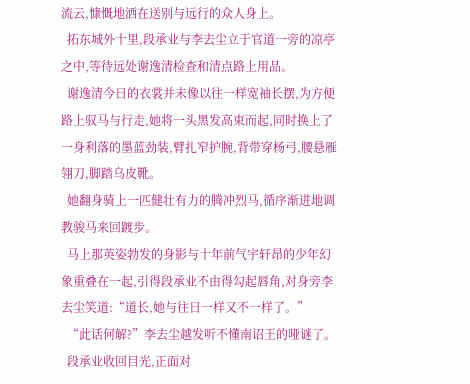流云,慷慨地洒在送别与远行的众人身上。
  拓东城外十里,段承业与李去尘立于官道一旁的凉亭之中,等待远处谢逸清检查和清点路上用品。
  谢逸清今日的衣裳并未像以往一样宽袖长摆,为方便路上驭马与行走,她将一头黑发高束而起,同时换上了一身利落的墨蓝劲装,臂扎窄护腕,背带穿杨弓,腰悬雁翎刀,脚踏乌皮靴。
  她翻身骑上一匹健壮有力的腾冲烈马,循序渐进地调教骏马来回踱步。
  马上那英姿勃发的身影与十年前气宇轩昂的少年幻象重叠在一起,引得段承业不由得勾起唇角,对身旁李去尘笑道:“道长,她与往日一样又不一样了。”
  “此话何解?”李去尘越发听不懂南诏王的哑谜了。
  段承业收回目光,正面对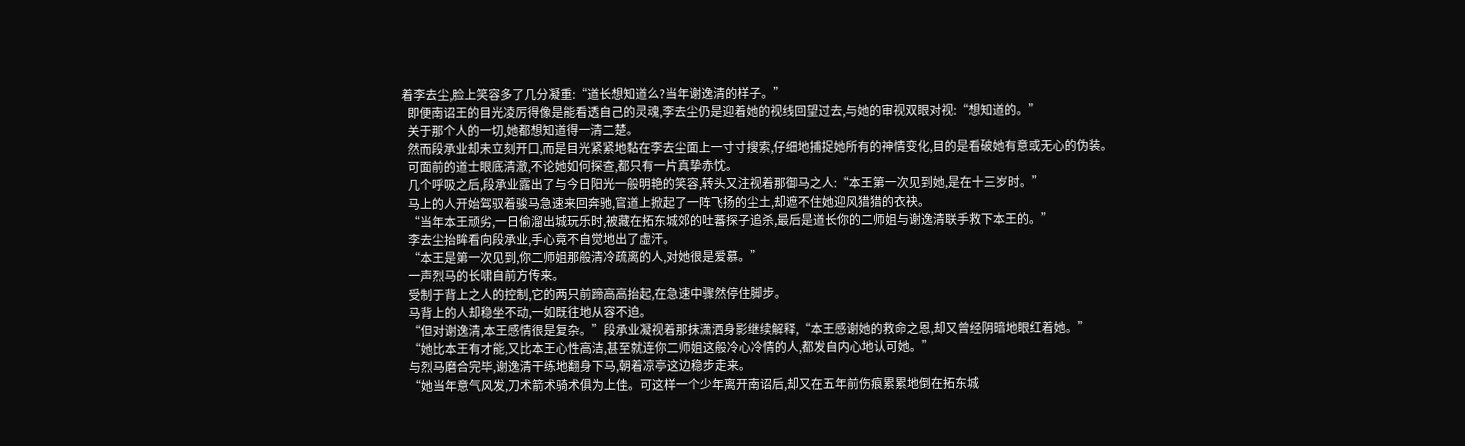着李去尘,脸上笑容多了几分凝重:“道长想知道么?当年谢逸清的样子。”
  即便南诏王的目光凌厉得像是能看透自己的灵魂,李去尘仍是迎着她的视线回望过去,与她的审视双眼对视:“想知道的。”
  关于那个人的一切,她都想知道得一清二楚。
  然而段承业却未立刻开口,而是目光紧紧地黏在李去尘面上一寸寸搜索,仔细地捕捉她所有的神情变化,目的是看破她有意或无心的伪装。
  可面前的道士眼底清澈,不论她如何探查,都只有一片真挚赤忱。
  几个呼吸之后,段承业露出了与今日阳光一般明艳的笑容,转头又注视着那御马之人:“本王第一次见到她,是在十三岁时。”
  马上的人开始驾驭着骏马急速来回奔驰,官道上掀起了一阵飞扬的尘土,却遮不住她迎风猎猎的衣袂。
  “当年本王顽劣,一日偷溜出城玩乐时,被藏在拓东城郊的吐蕃探子追杀,最后是道长你的二师姐与谢逸清联手救下本王的。”
  李去尘抬眸看向段承业,手心竟不自觉地出了虚汗。
  “本王是第一次见到,你二师姐那般清冷疏离的人,对她很是爱慕。”
  一声烈马的长啸自前方传来。
  受制于背上之人的控制,它的两只前蹄高高抬起,在急速中骤然停住脚步。
  马背上的人却稳坐不动,一如既往地从容不迫。
  “但对谢逸清,本王感情很是复杂。”段承业凝视着那抹潇洒身影继续解释,“本王感谢她的救命之恩,却又曾经阴暗地眼红着她。”
  “她比本王有才能,又比本王心性高洁,甚至就连你二师姐这般冷心冷情的人,都发自内心地认可她。”
  与烈马磨合完毕,谢逸清干练地翻身下马,朝着凉亭这边稳步走来。
  “她当年意气风发,刀术箭术骑术俱为上佳。可这样一个少年离开南诏后,却又在五年前伤痕累累地倒在拓东城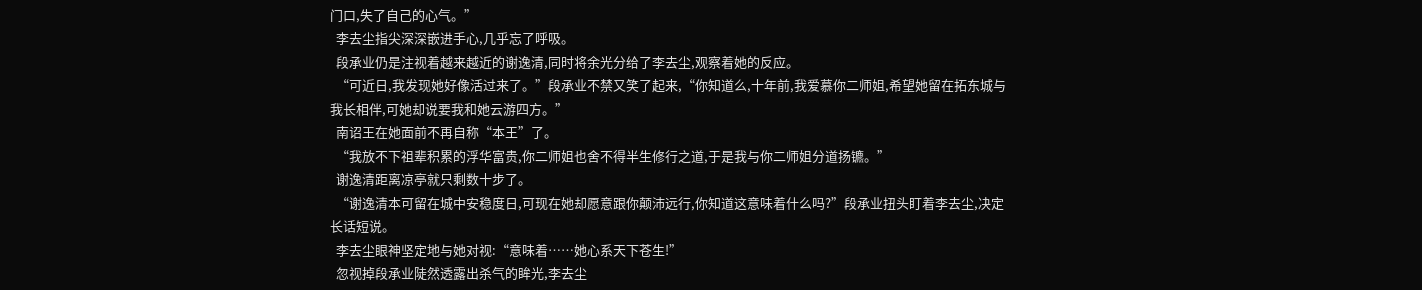门口,失了自己的心气。”
  李去尘指尖深深嵌进手心,几乎忘了呼吸。
  段承业仍是注视着越来越近的谢逸清,同时将余光分给了李去尘,观察着她的反应。
  “可近日,我发现她好像活过来了。”段承业不禁又笑了起来,“你知道么,十年前,我爱慕你二师姐,希望她留在拓东城与我长相伴,可她却说要我和她云游四方。”
  南诏王在她面前不再自称“本王”了。
  “我放不下祖辈积累的浮华富贵,你二师姐也舍不得半生修行之道,于是我与你二师姐分道扬镳。”
  谢逸清距离凉亭就只剩数十步了。
  “谢逸清本可留在城中安稳度日,可现在她却愿意跟你颠沛远行,你知道这意味着什么吗?”段承业扭头盯着李去尘,决定长话短说。
  李去尘眼神坚定地与她对视:“意味着……她心系天下苍生!”
  忽视掉段承业陡然透露出杀气的眸光,李去尘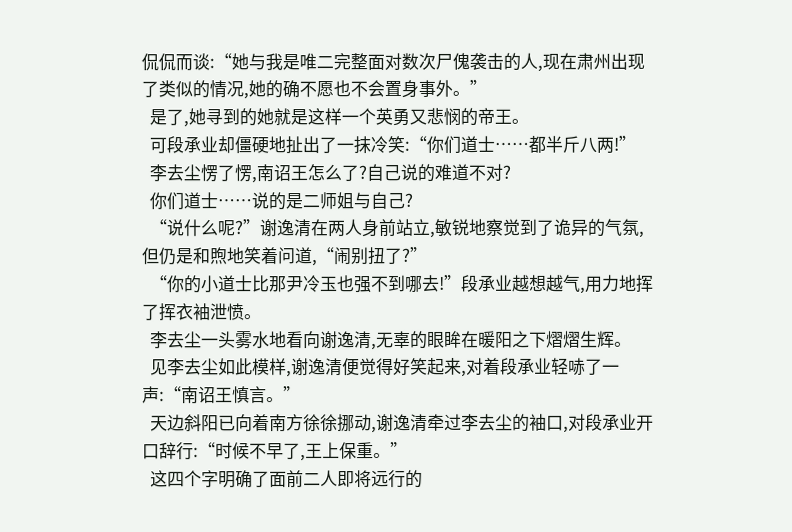侃侃而谈:“她与我是唯二完整面对数次尸傀袭击的人,现在肃州出现了类似的情况,她的确不愿也不会置身事外。”
  是了,她寻到的她就是这样一个英勇又悲悯的帝王。
  可段承业却僵硬地扯出了一抹冷笑:“你们道士……都半斤八两!”
  李去尘愣了愣,南诏王怎么了?自己说的难道不对?
  你们道士……说的是二师姐与自己?
  “说什么呢?”谢逸清在两人身前站立,敏锐地察觉到了诡异的气氛,但仍是和煦地笑着问道,“闹别扭了?”
  “你的小道士比那尹冷玉也强不到哪去!”段承业越想越气,用力地挥了挥衣袖泄愤。
  李去尘一头雾水地看向谢逸清,无辜的眼眸在暖阳之下熠熠生辉。
  见李去尘如此模样,谢逸清便觉得好笑起来,对着段承业轻哧了一声:“南诏王慎言。”
  天边斜阳已向着南方徐徐挪动,谢逸清牵过李去尘的袖口,对段承业开口辞行:“时候不早了,王上保重。”
  这四个字明确了面前二人即将远行的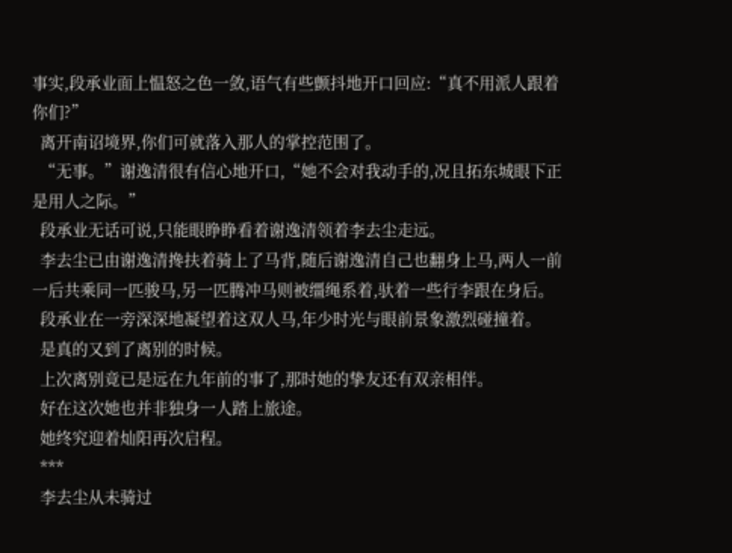事实,段承业面上愠怒之色一敛,语气有些颤抖地开口回应:“真不用派人跟着你们?”
  离开南诏境界,你们可就落入那人的掌控范围了。
  “无事。”谢逸清很有信心地开口,“她不会对我动手的,况且拓东城眼下正是用人之际。”
  段承业无话可说,只能眼睁睁看着谢逸清领着李去尘走远。
  李去尘已由谢逸清搀扶着骑上了马背,随后谢逸清自己也翻身上马,两人一前一后共乘同一匹骏马,另一匹腾冲马则被缰绳系着,驮着一些行李跟在身后。
  段承业在一旁深深地凝望着这双人马,年少时光与眼前景象激烈碰撞着。
  是真的又到了离别的时候。
  上次离别竟已是远在九年前的事了,那时她的挚友还有双亲相伴。
  好在这次她也并非独身一人踏上旅途。
  她终究迎着灿阳再次启程。
  ***
  李去尘从未骑过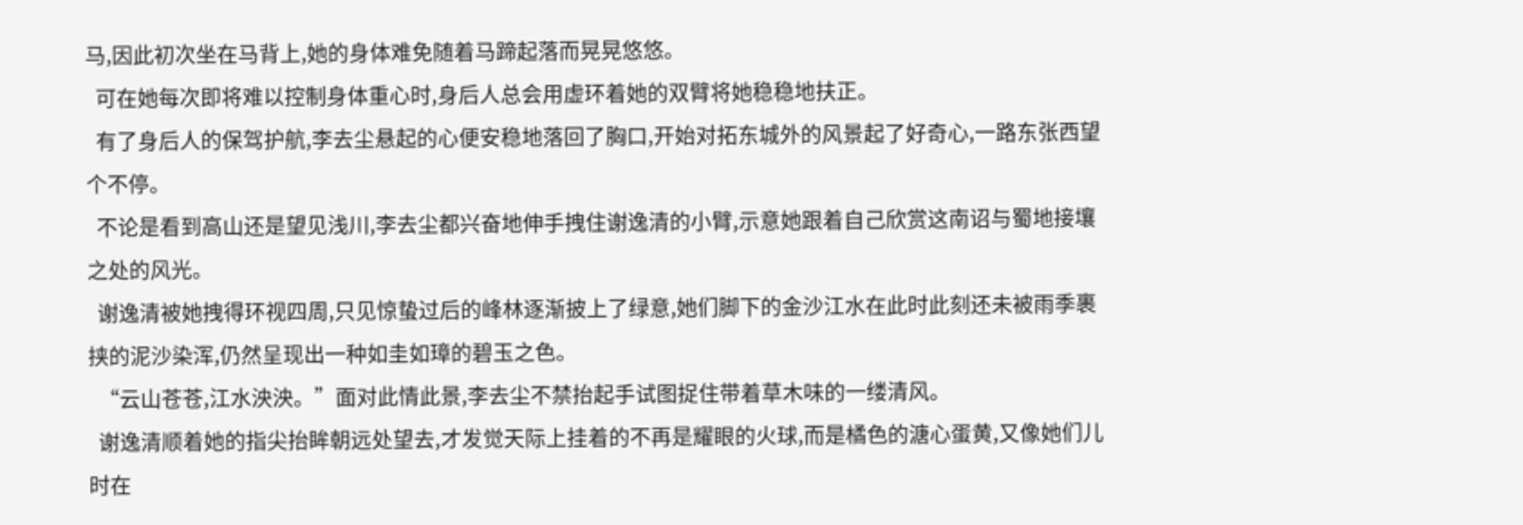马,因此初次坐在马背上,她的身体难免随着马蹄起落而晃晃悠悠。
  可在她每次即将难以控制身体重心时,身后人总会用虚环着她的双臂将她稳稳地扶正。
  有了身后人的保驾护航,李去尘悬起的心便安稳地落回了胸口,开始对拓东城外的风景起了好奇心,一路东张西望个不停。
  不论是看到高山还是望见浅川,李去尘都兴奋地伸手拽住谢逸清的小臂,示意她跟着自己欣赏这南诏与蜀地接壤之处的风光。
  谢逸清被她拽得环视四周,只见惊蛰过后的峰林逐渐披上了绿意,她们脚下的金沙江水在此时此刻还未被雨季裹挟的泥沙染浑,仍然呈现出一种如圭如璋的碧玉之色。
  “云山苍苍,江水泱泱。”面对此情此景,李去尘不禁抬起手试图捉住带着草木味的一缕清风。
  谢逸清顺着她的指尖抬眸朝远处望去,才发觉天际上挂着的不再是耀眼的火球,而是橘色的溏心蛋黄,又像她们儿时在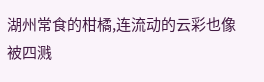湖州常食的柑橘,连流动的云彩也像被四溅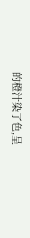的橙汁染了色,呈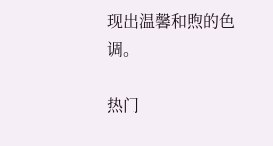现出温馨和煦的色调。

热门